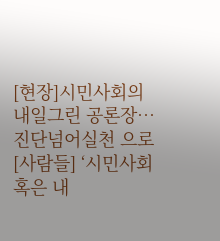[현장]시민사회의 내일그린 공론장… 진단넘어실천 으로 [사람들] ‘시민사회 혹은 내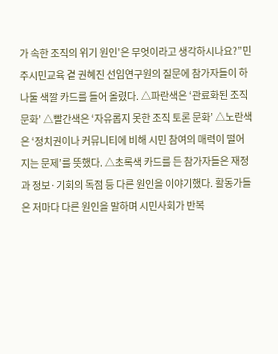가 속한 조직의 위기 원인’은 무엇이라고 생각하시나요?”민주시민교육 곁 권혜진 선임연구원의 질문에 참가자들이 하나둘 색깔 카드를 들어 올렸다. △파란색은 ‘관료화된 조직 문화’ △빨간색은 ‘자유롭지 못한 조직 토론 문화’ △노란색은 ‘정치권이나 커뮤니티에 비해 시민 참여의 매력이 떨어지는 문제’를 뜻했다. △초록색 카드를 든 참가자들은 재정과 정보·기회의 독점 등 다른 원인을 이야기했다. 활동가들은 저마다 다른 원인을 말하며 시민사회가 반복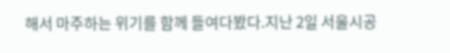해서 마주하는 위기를 함께 들여다봤다.지난 2일 서울시공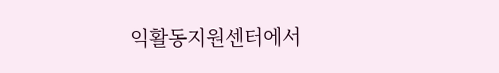익활동지원센터에서